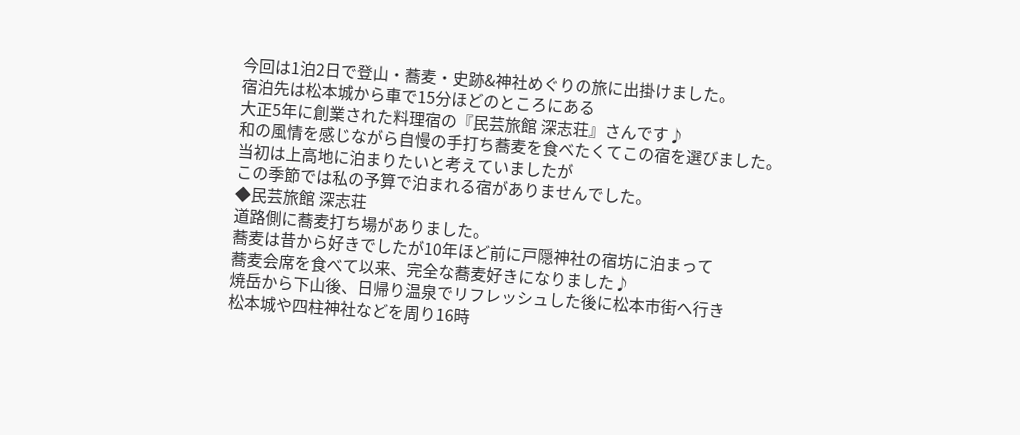今回は1泊2日で登山・蕎麦・史跡&神社めぐりの旅に出掛けました。
宿泊先は松本城から車で15分ほどのところにある
大正5年に創業された料理宿の『民芸旅館 深志荘』さんです♪
和の風情を感じながら自慢の手打ち蕎麦を食べたくてこの宿を選びました。
当初は上高地に泊まりたいと考えていましたが
この季節では私の予算で泊まれる宿がありませんでした。
◆民芸旅館 深志荘
道路側に蕎麦打ち場がありました。
蕎麦は昔から好きでしたが10年ほど前に戸隠神社の宿坊に泊まって
蕎麦会席を食べて以来、完全な蕎麦好きになりました♪
焼岳から下山後、日帰り温泉でリフレッシュした後に松本市街へ行き
松本城や四柱神社などを周り16時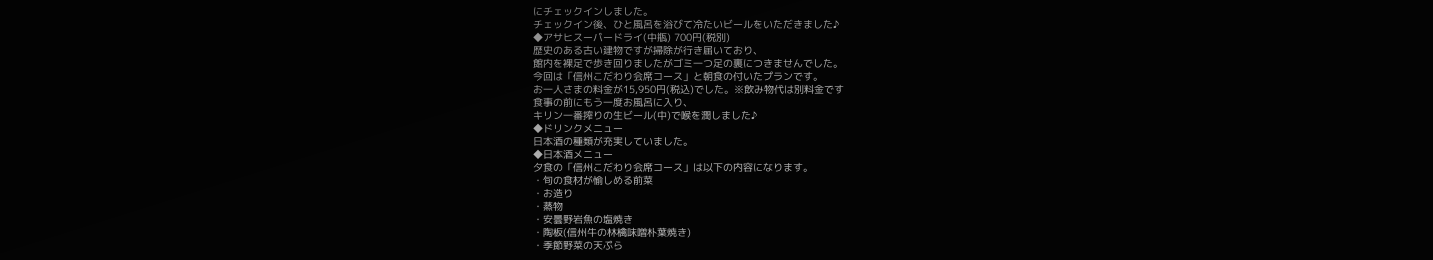にチェックインしました。
チェックイン後、ひと風呂を浴びて冷たいビールをいただきました♪
◆アサヒスーパードライ(中瓶) 700円(税別)
歴史のある古い建物ですが掃除が行き届いており、
館内を裸足で歩き回りましたがゴミ一つ足の裏につきませんでした。
今回は「信州こだわり会席コース」と朝食の付いたプランです。
お一人さまの料金が15,950円(税込)でした。※飲み物代は別料金です
食事の前にもう一度お風呂に入り、
キリン一番搾りの生ビール(中)で喉を潤しました♪
◆ドリンクメニュー
日本酒の種類が充実していました。
◆日本酒メニュー
夕食の「信州こだわり会席コース」は以下の内容になります。
・旬の食材が愉しめる前菜
・お造り
・蒸物
・安曇野岩魚の塩焼き
・陶板(信州牛の林檎味噌朴葉焼き)
・季節野菜の天ぷら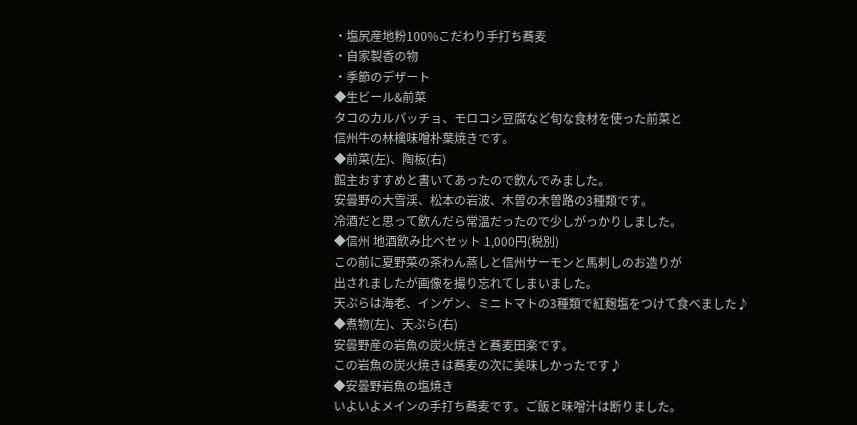・塩尻産地粉100%こだわり手打ち蕎麦
・自家製香の物
・季節のデザート
◆生ビール&前菜
タコのカルパッチョ、モロコシ豆腐など旬な食材を使った前菜と
信州牛の林檎味噌朴葉焼きです。
◆前菜(左)、陶板(右)
館主おすすめと書いてあったので飲んでみました。
安曇野の大雪渓、松本の岩波、木曽の木曽路の3種類です。
冷酒だと思って飲んだら常温だったので少しがっかりしました。
◆信州 地酒飲み比べセット 1,000円(税別)
この前に夏野菜の茶わん蒸しと信州サーモンと馬刺しのお造りが
出されましたが画像を撮り忘れてしまいました。
天ぷらは海老、インゲン、ミニトマトの3種類で紅麹塩をつけて食べました♪
◆煮物(左)、天ぷら(右)
安曇野産の岩魚の炭火焼きと蕎麦田楽です。
この岩魚の炭火焼きは蕎麦の次に美味しかったです♪
◆安曇野岩魚の塩焼き
いよいよメインの手打ち蕎麦です。ご飯と味噌汁は断りました。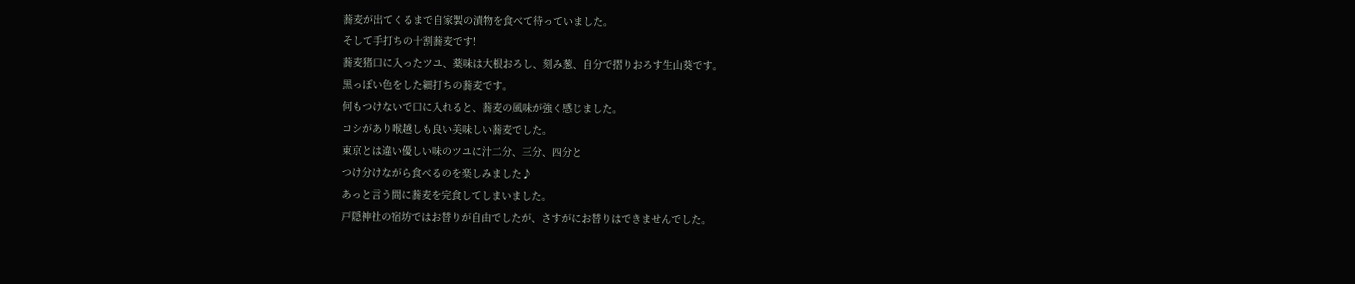蕎麦が出てくるまで自家製の漬物を食べて待っていました。
そして手打ちの十割蕎麦です!
蕎麦猪口に入ったツユ、薬味は大根おろし、刻み葱、自分で摺りおろす生山葵です。
黒っぽい色をした細打ちの蕎麦です。
何もつけないで口に入れると、蕎麦の風味が強く感じました。
コシがあり喉越しも良い美味しい蕎麦でした。
東京とは違い優しい味のツユに汁二分、三分、四分と
つけ分けながら食べるのを楽しみました♪
あっと言う間に蕎麦を完食してしまいました。
戸隠神社の宿坊ではお替りが自由でしたが、さすがにお替りはできませんでした。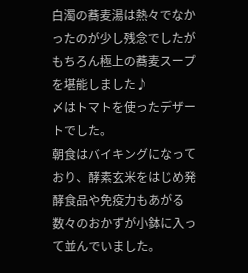白濁の蕎麦湯は熱々でなかったのが少し残念でしたが
もちろん極上の蕎麦スープを堪能しました♪
〆はトマトを使ったデザートでした。
朝食はバイキングになっており、酵素玄米をはじめ発酵食品や免疫力もあがる
数々のおかずが小鉢に入って並んでいました。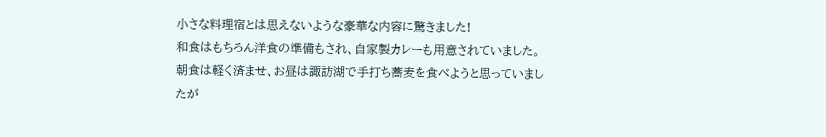小さな料理宿とは思えないような豪華な内容に驚きました!
和食はもちろん洋食の準備もされ、自家製カレーも用意されていました。
朝食は軽く済ませ、お昼は諏訪湖で手打ち蕎麦を食べようと思っていましたが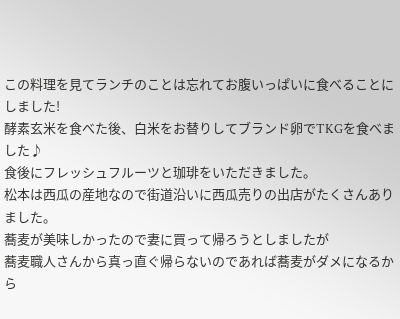この料理を見てランチのことは忘れてお腹いっぱいに食べることにしました!
酵素玄米を食べた後、白米をお替りしてブランド卵でTKGを食べました♪
食後にフレッシュフルーツと珈琲をいただきました。
松本は西瓜の産地なので街道沿いに西瓜売りの出店がたくさんありました。
蕎麦が美味しかったので妻に買って帰ろうとしましたが
蕎麦職人さんから真っ直ぐ帰らないのであれば蕎麦がダメになるから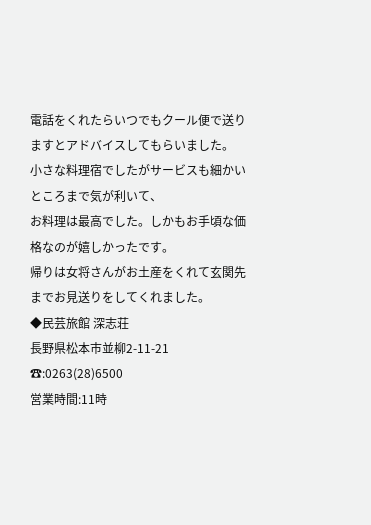電話をくれたらいつでもクール便で送りますとアドバイスしてもらいました。
小さな料理宿でしたがサービスも細かいところまで気が利いて、
お料理は最高でした。しかもお手頃な価格なのが嬉しかったです。
帰りは女将さんがお土産をくれて玄関先までお見送りをしてくれました。
◆民芸旅館 深志荘
長野県松本市並柳2-11-21
☎:0263(28)6500
営業時間:11時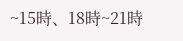~15時、18時~21時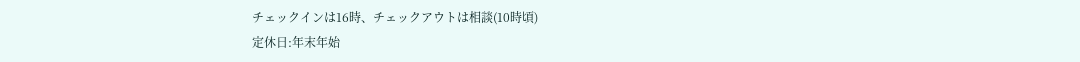チェックインは16時、チェックアウトは相談(10時頃)
定休日:年末年始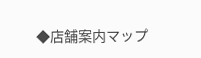◆店舗案内マップ